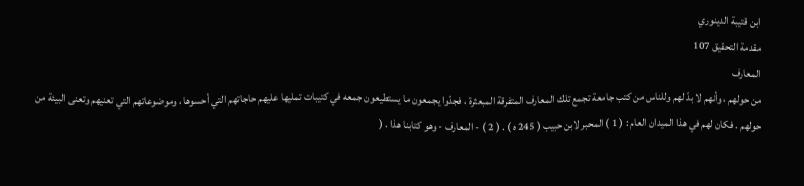ابن قتيبة الدينوري
مقدمة التحقيق 107
المعارف
من حولهم ، وأنهم لا بدّ لهم وللناس من كتب جامعة تجمع تلك المعارف المتفرقة المبعثرة ، فجدّوا يجمعون ما يستطيعون جمعه في كتيبات تمليها عليهم حاجاتهم التي أحسوها ، وموضوعاتهم التي تعنيهم وتعنى البيئة من حولهم . فكان لهم في هذا الميدان العام : ( 1 ) المحبر لابن حبيب ( 245 ه ) . ( 2 ) - المعارف - وهو كتابنا هذا . (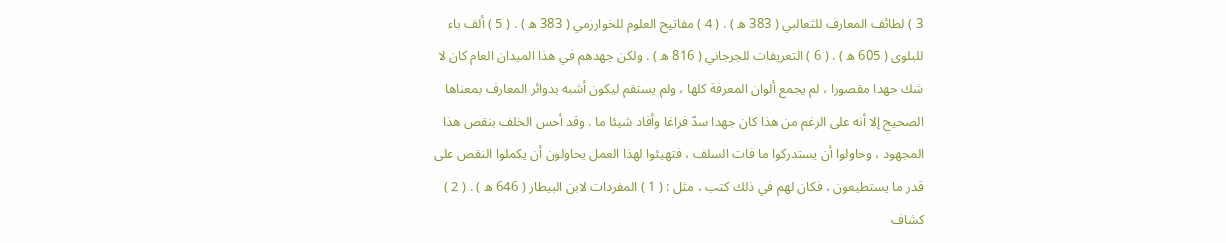3 ) لطائف المعارف للثعالبي ( 383 ه ) . ( 4 ) مفاتيح العلوم للخوارزمي ( 383 ه ) . ( 5 ) ألف باء للبلوى ( 605 ه ) . ( 6 ) التعريفات للجرجاني ( 816 ه ) . ولكن جهدهم في هذا الميدان العام كان لا شك جهدا مقصورا ، لم يجمع ألوان المعرفة كلها ، ولم يستقم ليكون أشبه بدوائر المعارف بمعناها الصحيح إلا أنه على الرغم من هذا كان جهدا سدّ فراغا وأفاد شيئا ما . وقد أحس الخلف بنقص هذا المجهود ، وحاولوا أن يستدركوا ما فات السلف ، فتهيئوا لهذا العمل يحاولون أن يكملوا النقص على قدر ما يستطيعون ، فكان لهم في ذلك كتب ، مثل : ( 1 ) المفردات لابن البيطار ( 646 ه ) . ( 2 ) كشاف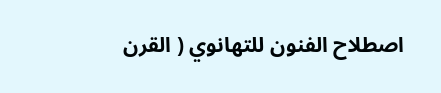اصطلاح الفنون للتهانوي ( القرن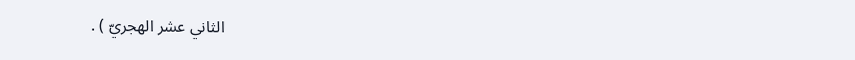الثاني عشر الهجريّ ) .